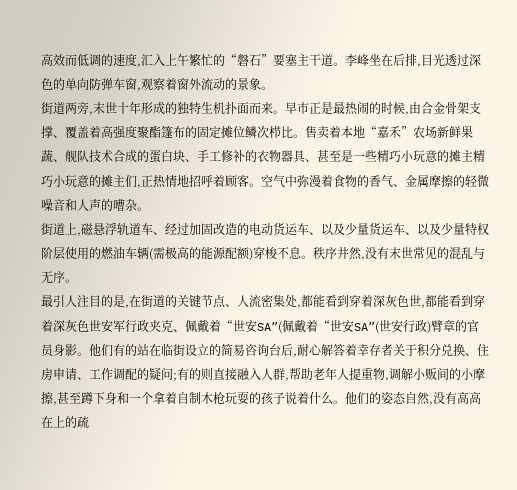高效而低调的速度,汇入上午繁忙的“磐石”要塞主干道。李峰坐在后排,目光透过深色的单向防弹车窗,观察着窗外流动的景象。
街道两旁,末世十年形成的独特生机扑面而来。早市正是最热闹的时候,由合金骨架支撑、覆盖着高强度聚酯篷布的固定摊位鳞次栉比。售卖着本地“嘉禾”农场新鲜果蔬、舰队技术合成的蛋白块、手工修补的衣物器具、甚至是一些精巧小玩意的摊主精巧小玩意的摊主们,正热情地招呼着顾客。空气中弥漫着食物的香气、金属摩擦的轻微噪音和人声的嘈杂。
街道上,磁悬浮轨道车、经过加固改造的电动货运车、以及少量货运车、以及少量特权阶层使用的燃油车辆(需极高的能源配额)穿梭不息。秩序井然,没有末世常见的混乱与无序。
最引人注目的是,在街道的关键节点、人流密集处,都能看到穿着深灰色世,都能看到穿着深灰色世安军行政夹克、佩戴着“世安SA”(佩戴着“世安SA”(世安行政)臂章的官员身影。他们有的站在临街设立的简易咨询台后,耐心解答着幸存者关于积分兑换、住房申请、工作调配的疑问;有的则直接融入人群,帮助老年人提重物,调解小贩间的小摩擦,甚至蹲下身和一个拿着自制木枪玩耍的孩子说着什么。他们的姿态自然,没有高高在上的疏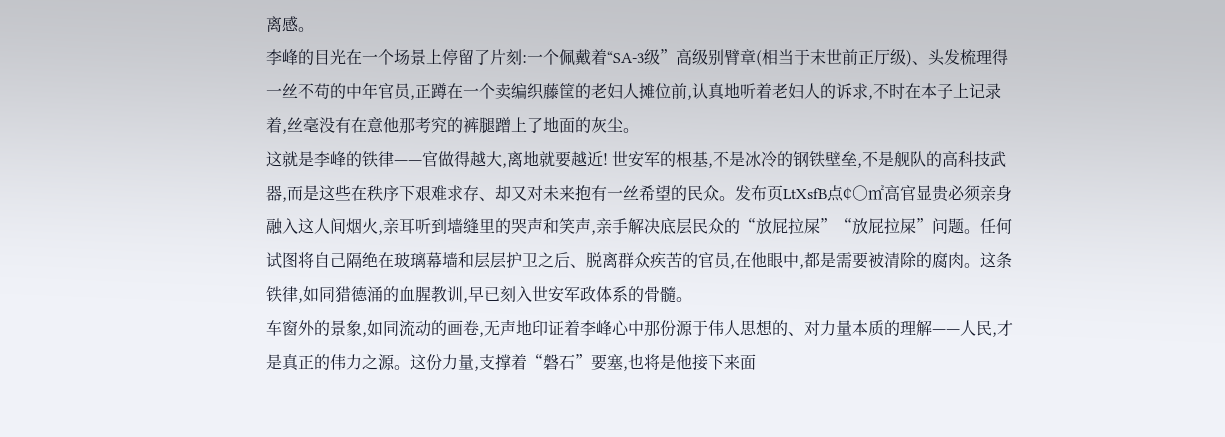离感。
李峰的目光在一个场景上停留了片刻:一个佩戴着“SA-3级”高级别臂章(相当于末世前正厅级)、头发梳理得一丝不苟的中年官员,正蹲在一个卖编织藤筐的老妇人摊位前,认真地听着老妇人的诉求,不时在本子上记录着,丝毫没有在意他那考究的裤腿蹭上了地面的灰尘。
这就是李峰的铁律——官做得越大,离地就要越近! 世安军的根基,不是冰冷的钢铁壁垒,不是舰队的高科技武器,而是这些在秩序下艰难求存、却又对未来抱有一丝希望的民众。发布页LtXsfB点¢○㎡高官显贵必须亲身融入这人间烟火,亲耳听到墙缝里的哭声和笑声,亲手解决底层民众的“放屁拉屎”“放屁拉屎”问题。任何试图将自己隔绝在玻璃幕墙和层层护卫之后、脱离群众疾苦的官员,在他眼中,都是需要被清除的腐肉。这条铁律,如同猎德涌的血腥教训,早已刻入世安军政体系的骨髓。
车窗外的景象,如同流动的画卷,无声地印证着李峰心中那份源于伟人思想的、对力量本质的理解——人民,才是真正的伟力之源。这份力量,支撑着“磐石”要塞,也将是他接下来面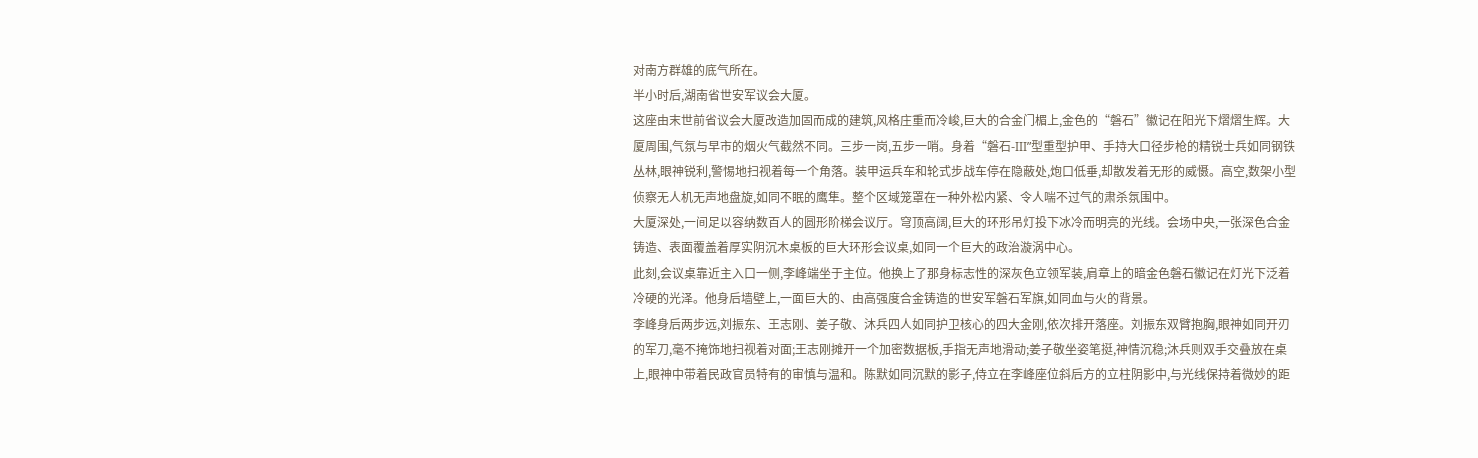对南方群雄的底气所在。
半小时后,湖南省世安军议会大厦。
这座由末世前省议会大厦改造加固而成的建筑,风格庄重而冷峻,巨大的合金门楣上,金色的“磐石”徽记在阳光下熠熠生辉。大厦周围,气氛与早市的烟火气截然不同。三步一岗,五步一哨。身着“磐石-III”型重型护甲、手持大口径步枪的精锐士兵如同钢铁丛林,眼神锐利,警惕地扫视着每一个角落。装甲运兵车和轮式步战车停在隐蔽处,炮口低垂,却散发着无形的威慑。高空,数架小型侦察无人机无声地盘旋,如同不眠的鹰隼。整个区域笼罩在一种外松内紧、令人喘不过气的肃杀氛围中。
大厦深处,一间足以容纳数百人的圆形阶梯会议厅。穹顶高阔,巨大的环形吊灯投下冰冷而明亮的光线。会场中央,一张深色合金铸造、表面覆盖着厚实阴沉木桌板的巨大环形会议桌,如同一个巨大的政治漩涡中心。
此刻,会议桌靠近主入口一侧,李峰端坐于主位。他换上了那身标志性的深灰色立领军装,肩章上的暗金色磐石徽记在灯光下泛着冷硬的光泽。他身后墙壁上,一面巨大的、由高强度合金铸造的世安军磐石军旗,如同血与火的背景。
李峰身后两步远,刘振东、王志刚、姜子敬、沐兵四人如同护卫核心的四大金刚,依次排开落座。刘振东双臂抱胸,眼神如同开刃的军刀,毫不掩饰地扫视着对面;王志刚摊开一个加密数据板,手指无声地滑动;姜子敬坐姿笔挺,神情沉稳;沐兵则双手交叠放在桌上,眼神中带着民政官员特有的审慎与温和。陈默如同沉默的影子,侍立在李峰座位斜后方的立柱阴影中,与光线保持着微妙的距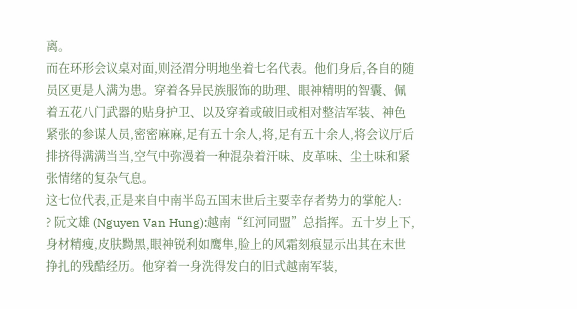离。
而在环形会议桌对面,则泾渭分明地坐着七名代表。他们身后,各自的随员区更是人满为患。穿着各异民族服饰的助理、眼神精明的智囊、佩着五花八门武器的贴身护卫、以及穿着或破旧或相对整洁军装、神色紧张的参谋人员,密密麻麻,足有五十余人,将,足有五十余人,将会议厅后排挤得满满当当,空气中弥漫着一种混杂着汗味、皮革味、尘土味和紧张情绪的复杂气息。
这七位代表,正是来自中南半岛五国末世后主要幸存者势力的掌舵人:
? 阮文雄 (Nguyen Van Hung):越南“红河同盟”总指挥。五十岁上下,身材精瘦,皮肤黝黑,眼神锐利如鹰隼,脸上的风霜刻痕显示出其在末世挣扎的残酷经历。他穿着一身洗得发白的旧式越南军装,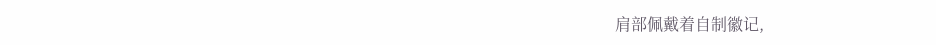肩部佩戴着自制徽记,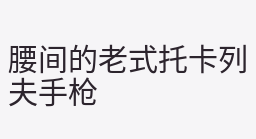腰间的老式托卡列夫手枪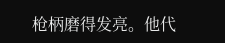枪柄磨得发亮。他代